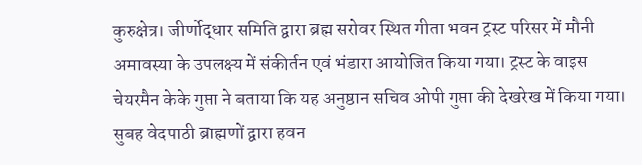कुरुक्षेत्र। जीर्णोद्धार समिति द्वारा ब्रह्म सरोवर स्थित गीता भवन ट्रस्ट परिसर में मौनी अमावस्या के उपलक्ष्य में संकीर्तन एवं भंडारा आयोजित किया गया। ट्रस्ट के वाइस चेयरमैन केके गुप्ता ने बताया कि यह अनुष्ठान सचिव ओपी गुप्ता की देखरेख में किया गया।
सुबह वेदपाठी ब्राह्मणों द्वारा हवन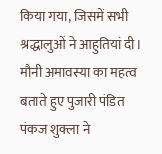किया गया, जिसमें सभी श्रद्धालुओं ने आहुतियां दी। मौनी अमावस्या का महत्व बताते हुए पुजारी पंडित पंकज शुक्ला ने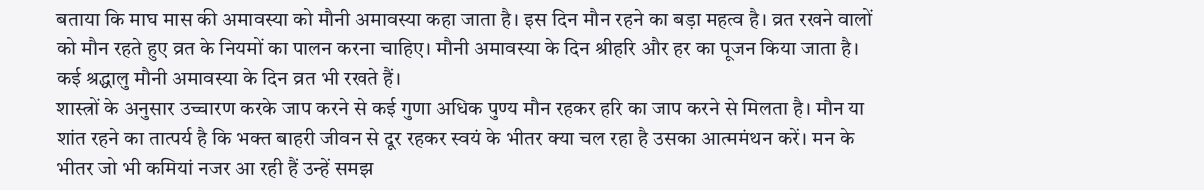बताया कि माघ मास की अमावस्या को मौनी अमावस्या कहा जाता है। इस दिन मौन रहने का बड़ा महत्व है। व्रत रखने वालों को मौन रहते हुए व्रत के नियमों का पालन करना चाहिए। मौनी अमावस्या के दिन श्रीहरि और हर का पूजन किया जाता है। कई श्रद्धालु मौनी अमावस्या के दिन व्रत भी रखते हैं।
शास्त्रों के अनुसार उच्चारण करके जाप करने से कई गुणा अधिक पुण्य मौन रहकर हरि का जाप करने से मिलता है। मौन या शांत रहने का तात्पर्य है कि भक्त बाहरी जीवन से दूर रहकर स्वयं के भीतर क्या चल रहा है उसका आत्ममंथन करें। मन के भीतर जो भी कमियां नजर आ रही हैं उन्हें समझ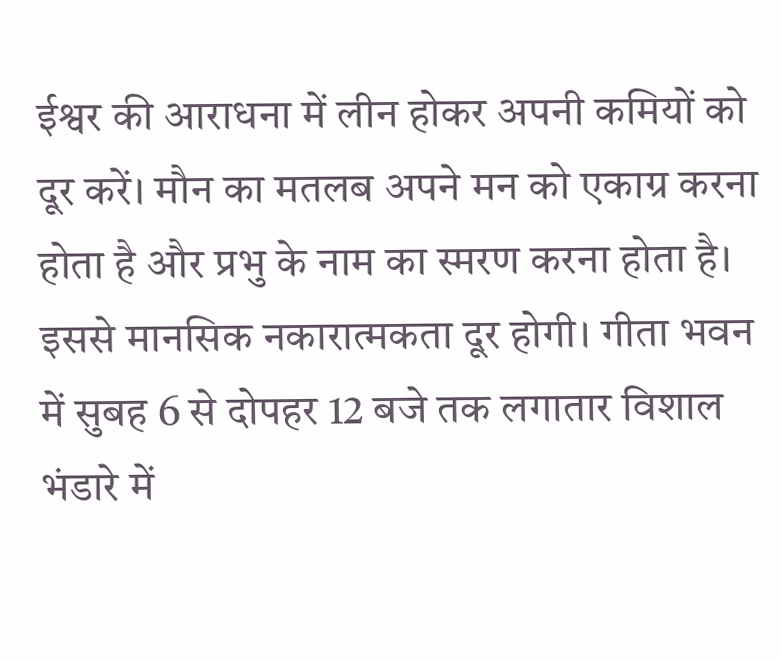ईश्वर की आराधना में लीन होकर अपनी कमियों को दूर करें। मौन का मतलब अपने मन को एकाग्र करना होता है और प्रभु के नाम का स्मरण करना होता है। इससे मानसिक नकारात्मकता दूर होगी। गीता भवन में सुबह 6 से दोपहर 12 बजे तक लगातार विशाल भंडारे में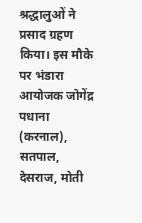श्रद्धालुओं ने प्रसाद ग्रहण किया। इस मौके पर भंडारा आयोजक जोगेंद्र पधाना (करनाल), सतपाल, देसराज, मोती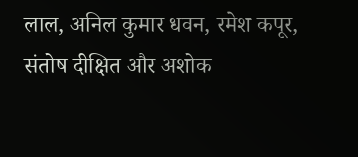लाल, अनिल कुमार धवन, रमेश कपूर, संतोष दीक्षित और अशोक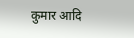कुमार आदि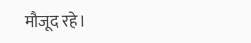मौजूद रहे।